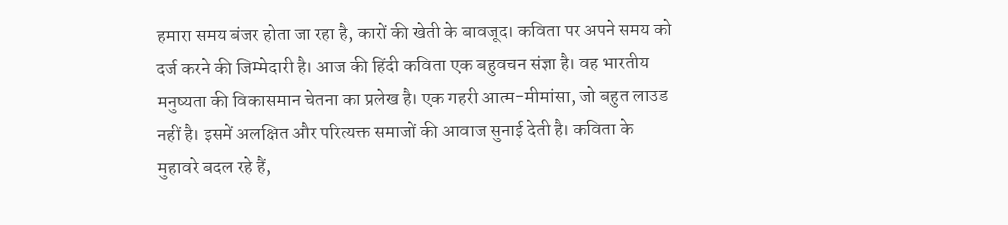हमारा समय बंजर होता जा रहा है, कारों की खेती के बावजूद। कविता पर अपने समय को दर्ज करने की जिम्मेदारी है। आज की हिंदी कविता एक बहुवचन संज्ञा है। वह भारतीय मनुष्यता की विकासमान चेतना का प्रलेख है। एक गहरी आत्म-मीमांसा, जो बहुत लाउड नहीं है। इसमें अलक्षित और परित्यक्त समाजों की आवाज सुनाई देती है। कविता के मुहावरे बदल रहे हैं,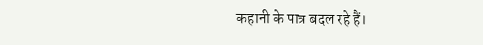कहानी के पात्र बदल रहे हैं।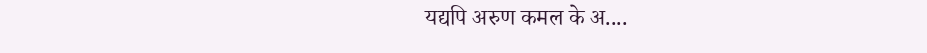यद्यपि अरुण कमल के अ....